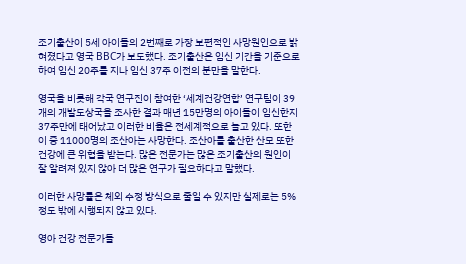조기출산이 5세 아이들의 2번째로 가장 보편적인 사망원인으로 밝혀졌다고 영국 BBC가 보도했다. 조기출산은 임신 기간을 기준으로 하여 임신 20주를 지나 임신 37주 이전의 분만을 말한다.

영국을 비롯해 각국 연구진이 참여한 ‘세계건강연합’ 연구팀이 39개의 개발도상국을 조사한 결과 매년 15만명의 아이들이 임신한지 37주만에 태어났고 이러한 비율은 전세계적으로 늘고 있다. 또한 이 중 11000명의 조산아는 사망한다. 조산아를 출산한 산모 또한 건강에 큰 위협을 받는다. 많은 전문가는 많은 조기출산의 원인이 잘 알려져 있지 않아 더 많은 연구가 필요하다고 말했다.

이러한 사망률은 체외 수정 방식으로 줄일 수 있지만 실제로는 5%정도 밖에 시행되지 않고 있다.

영아 건강 전문가들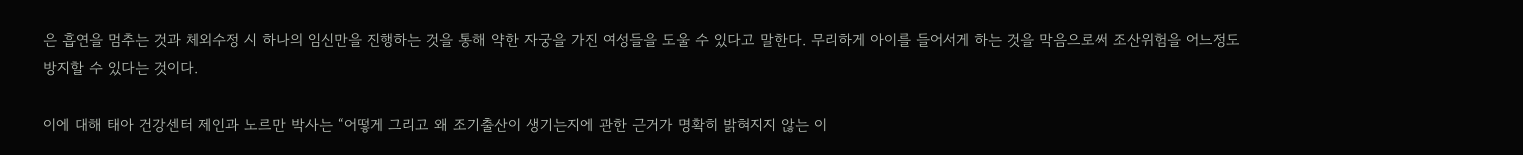은 흡연을 멈추는 것과 체외수정 시 하나의 임신만을 진행하는 것을 통해 약한 자궁을 가진 여성들을 도울 수 있다고 말한다. 무리하게 아이를 들어서게 하는 것을 막음으로써 조산위험을 어느정도 방지할 수 있다는 것이다.

이에 대해 태아 건강센터 제인과 노르만 박사는 “어떻게 그리고 왜 조기출산이 생기는지에 관한 근거가 명확히 밝혀지지 않는 이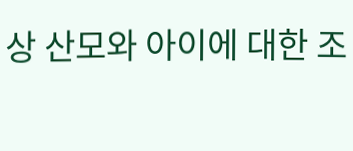상 산모와 아이에 대한 조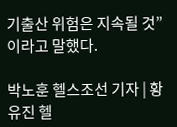기출산 위험은 지속될 것”이라고 말했다.

박노훈 헬스조선 기자 | 황유진 헬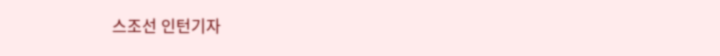스조선 인턴기자